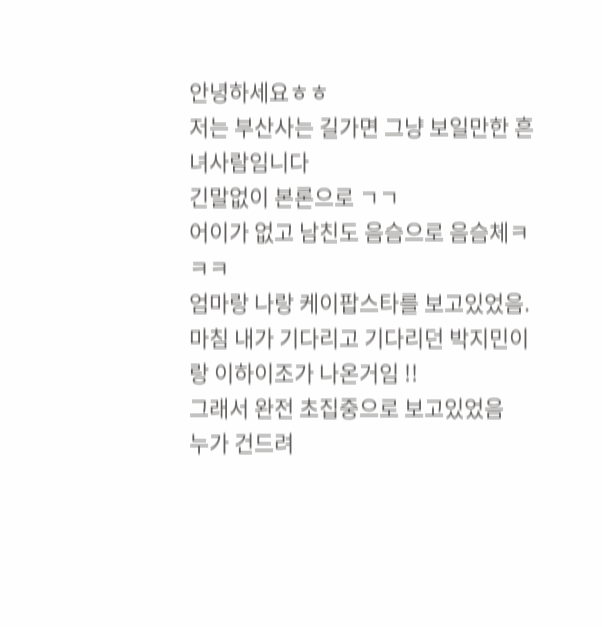안녕하세요ㅎㅎ
저는 부산사는 길가면 그냥 보일만한 흔녀사람임니다
긴말없이 본론으로 ㄱㄱ
어이가 없고 남친도 음슴으로 음슴체ㅋㅋㅋ
엄마랑 나랑 케이팝스타를 보고있었음.
마침 내가 기다리고 기다리던 박지민이랑 이하이조가 나온거임 !!
그래서 완전 초집중으로 보고있었음
누가 건드려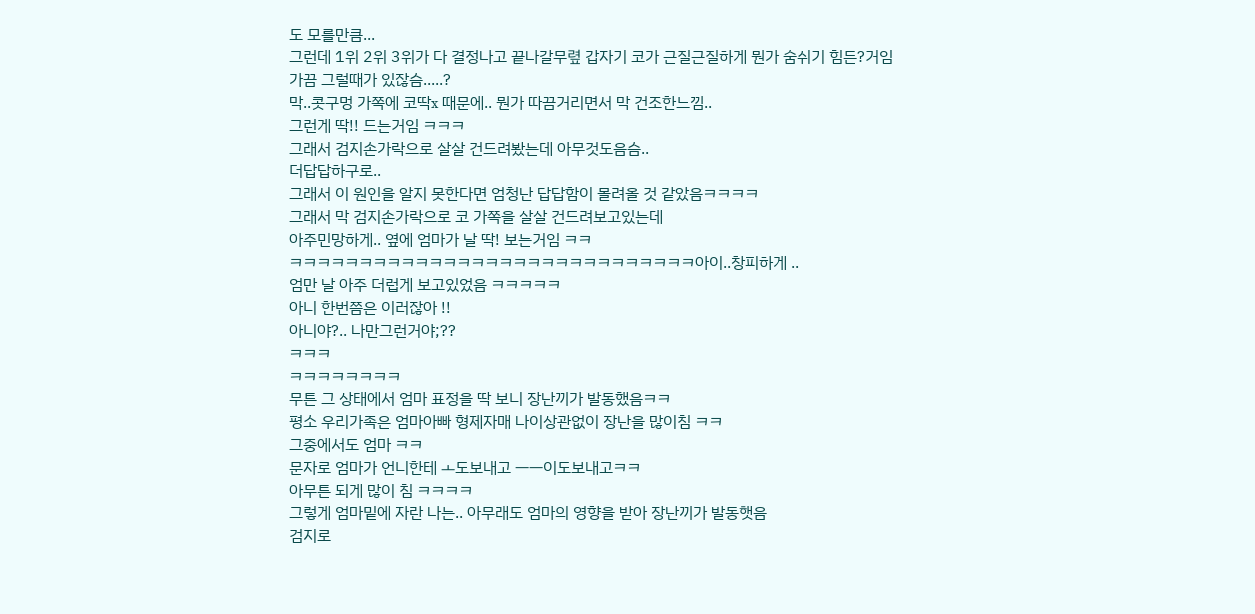도 모를만큼...
그런데 1위 2위 3위가 다 결정나고 끝나갈무렾 갑자기 코가 근질근질하게 뭔가 숨쉬기 힘든?거임
가끔 그럴때가 있잖슴.....?
막..콧구멍 가쪽에 코딱x 때문에.. 뭔가 따끔거리면서 막 건조한느낌..
그런게 딱!! 드는거임 ㅋㅋㅋ
그래서 검지손가락으로 살살 건드려봤는데 아무것도음슴..
더답답하구로..
그래서 이 원인을 알지 못한다면 엄청난 답답함이 몰려올 것 같았음ㅋㅋㅋㅋ
그래서 막 검지손가락으로 코 가쪽을 살살 건드려보고있는데
아주민망하게.. 옆에 엄마가 날 딱! 보는거임 ㅋㅋ
ㅋㅋㅋㅋㅋㅋㅋㅋㅋㅋㅋㅋㅋㅋㅋㅋㅋㅋㅋㅋㅋㅋㅋㅋㅋㅋㅋㅋㅋ아이..창피하게 ..
엄만 날 아주 더럽게 보고있었음 ㅋㅋㅋㅋㅋ
아니 한번쯤은 이러잖아 !!
아니야?.. 나만그런거야;??
ㅋㅋㅋ
ㅋㅋㅋㅋㅋㅋㅋㅋ
무튼 그 상태에서 엄마 표정을 딱 보니 장난끼가 발동했음ㅋㅋ
평소 우리가족은 엄마아빠 형제자매 나이상관없이 장난을 많이침 ㅋㅋ
그중에서도 엄마 ㅋㅋ
문자로 엄마가 언니한테 ㅗ도보내고 ㅡㅡ이도보내고ㅋㅋ
아무튼 되게 많이 침 ㅋㅋㅋㅋ
그렇게 엄마밑에 자란 나는.. 아무래도 엄마의 영향을 받아 장난끼가 발동햇음
검지로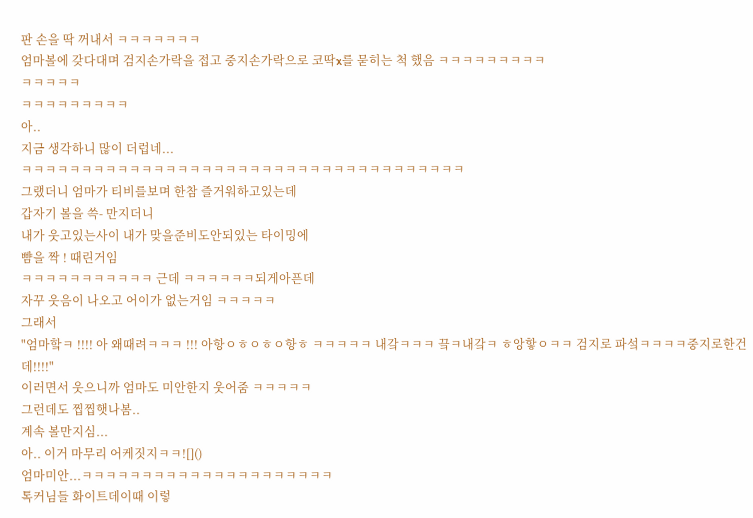판 손을 딱 꺼내서 ㅋㅋㅋㅋㅋㅋㅋ
엄마볼에 갖다대며 검지손가락을 접고 중지손가락으로 코딱x를 묻히는 척 했음 ㅋㅋㅋㅋㅋㅋㅋㅋㅋ
ㅋㅋㅋㅋㅋ
ㅋㅋㅋㅋㅋㅋㅋㅋㅋ
아..
지금 생각하니 많이 더럽네...
ㅋㅋㅋㅋㅋㅋㅋㅋㅋㅋㅋㅋㅋㅋㅋㅋㅋㅋㅋㅋㅋㅋㅋㅋㅋㅋㅋㅋㅋㅋㅋㅋㅋㅋㅋㅋㅋ
그랬더니 엄마가 티비를보며 한참 즐거워하고있는데
갑자기 볼을 쓱- 만지더니
내가 웃고있는사이 내가 맞을준비도안되있는 타이밍에
뺨을 짝 ! 때린거임
ㅋㅋㅋㅋㅋㅋㅋㅋㅋㅋㅋ 근데 ㅋㅋㅋㅋㅋㅋ되게아픈데
자꾸 웃음이 나오고 어이가 없는거임 ㅋㅋㅋㅋㅋ
그래서
"엄마핰ㅋ !!!! 아 왜때려ㅋㅋㅋ !!! 아항ㅇㅎㅇㅎㅇ항ㅎ ㅋㅋㅋㅋㅋ 내갘ㅋㅋㅋ 끜ㅋ내갘ㅋ ㅎ앙핳ㅇㅋㅋ 검지로 파섴ㅋㅋㅋㅋ중지로한건데!!!!"
이러면서 웃으니까 엄마도 미안한지 웃어줌 ㅋㅋㅋㅋㅋ
그런데도 찝찝햇나봄..
계속 볼만지심...
아.. 이거 마무리 어케짓지ㅋㅋ![]()
엄마미안...ㅋㅋㅋㅋㅋㅋㅋㅋㅋㅋㅋㅋㅋㅋㅋㅋㅋㅋㅋㅋㅋ
톡커님들 화이트데이때 이렇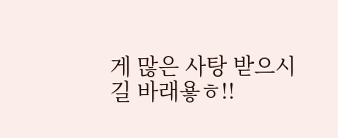게 많은 사탕 받으시길 바래욯ㅎ!!